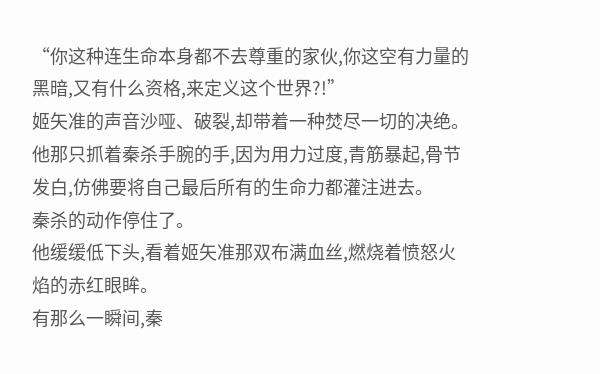“你这种连生命本身都不去尊重的家伙,你这空有力量的黑暗,又有什么资格,来定义这个世界?!”
姬矢准的声音沙哑、破裂,却带着一种焚尽一切的决绝。
他那只抓着秦杀手腕的手,因为用力过度,青筋暴起,骨节发白,仿佛要将自己最后所有的生命力都灌注进去。
秦杀的动作停住了。
他缓缓低下头,看着姬矢准那双布满血丝,燃烧着愤怒火焰的赤红眼眸。
有那么一瞬间,秦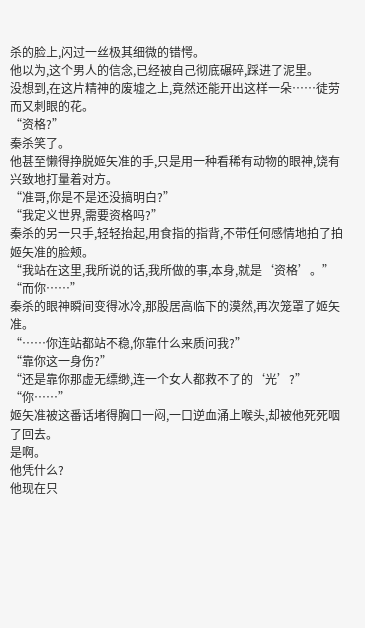杀的脸上,闪过一丝极其细微的错愕。
他以为,这个男人的信念,已经被自己彻底碾碎,踩进了泥里。
没想到,在这片精神的废墟之上,竟然还能开出这样一朵……徒劳而又刺眼的花。
“资格?”
秦杀笑了。
他甚至懒得挣脱姬矢准的手,只是用一种看稀有动物的眼神,饶有兴致地打量着对方。
“准哥,你是不是还没搞明白?”
“我定义世界,需要资格吗?”
秦杀的另一只手,轻轻抬起,用食指的指背,不带任何感情地拍了拍姬矢准的脸颊。
“我站在这里,我所说的话,我所做的事,本身,就是‘资格’。”
“而你……”
秦杀的眼神瞬间变得冰冷,那股居高临下的漠然,再次笼罩了姬矢准。
“……你连站都站不稳,你靠什么来质问我?”
“靠你这一身伤?”
“还是靠你那虚无缥缈,连一个女人都救不了的‘光’?”
“你……”
姬矢准被这番话堵得胸口一闷,一口逆血涌上喉头,却被他死死咽了回去。
是啊。
他凭什么?
他现在只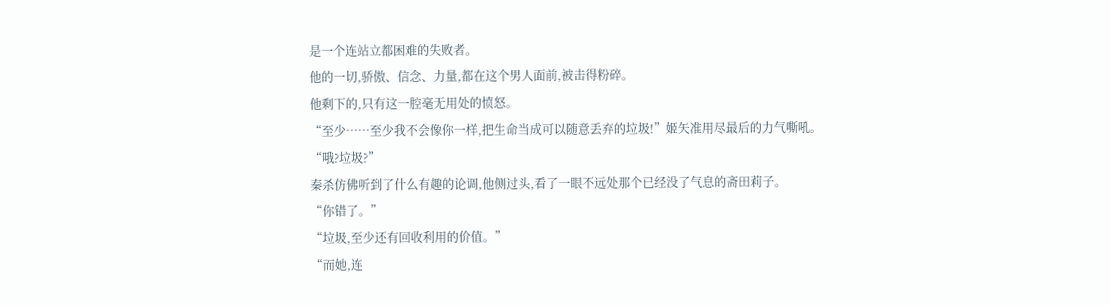是一个连站立都困难的失败者。
他的一切,骄傲、信念、力量,都在这个男人面前,被击得粉碎。
他剩下的,只有这一腔毫无用处的愤怒。
“至少……至少我不会像你一样,把生命当成可以随意丢弃的垃圾!”姬矢准用尽最后的力气嘶吼。
“哦?垃圾?”
秦杀仿佛听到了什么有趣的论调,他侧过头,看了一眼不远处那个已经没了气息的斋田莉子。
“你错了。”
“垃圾,至少还有回收利用的价值。”
“而她,连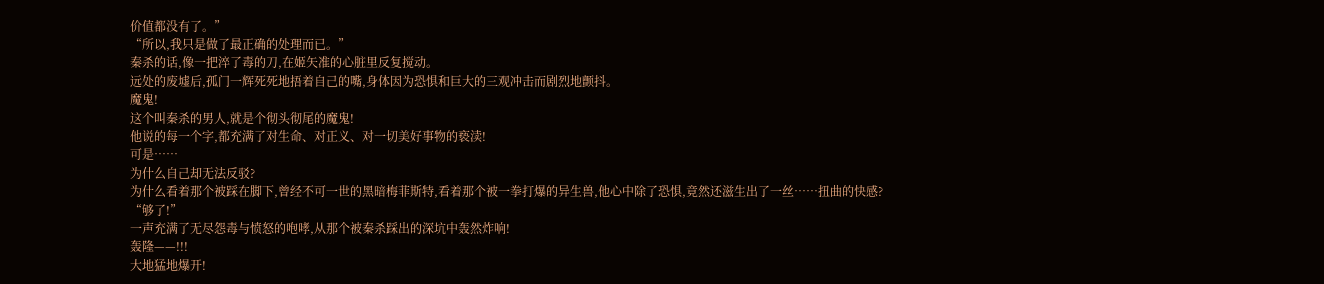价值都没有了。”
“所以,我只是做了最正确的处理而已。”
秦杀的话,像一把淬了毒的刀,在姬矢准的心脏里反复搅动。
远处的废墟后,孤门一辉死死地捂着自己的嘴,身体因为恐惧和巨大的三观冲击而剧烈地颤抖。
魔鬼!
这个叫秦杀的男人,就是个彻头彻尾的魔鬼!
他说的每一个字,都充满了对生命、对正义、对一切美好事物的亵渎!
可是……
为什么自己却无法反驳?
为什么看着那个被踩在脚下,曾经不可一世的黑暗梅菲斯特,看着那个被一拳打爆的异生兽,他心中除了恐惧,竟然还滋生出了一丝……扭曲的快感?
“够了!”
一声充满了无尽怨毒与愤怒的咆哮,从那个被秦杀踩出的深坑中轰然炸响!
轰隆——!!!
大地猛地爆开!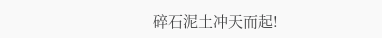碎石泥土冲天而起!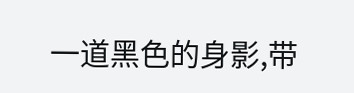一道黑色的身影,带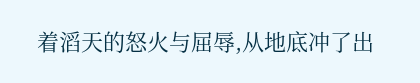着滔天的怒火与屈辱,从地底冲了出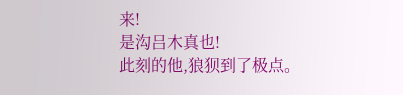来!
是沟吕木真也!
此刻的他,狼狈到了极点。